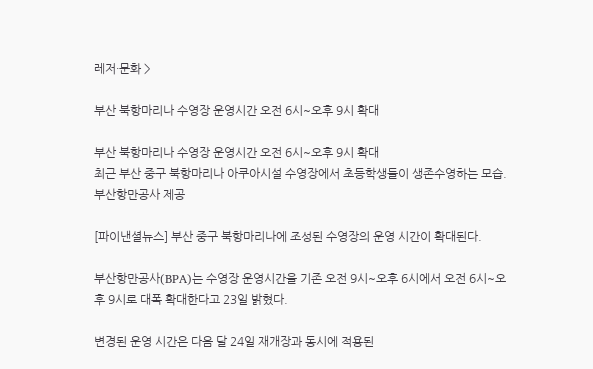레저·문화 >

부산 북항마리나 수영장 운영시간 오전 6시~오후 9시 확대

부산 북항마리나 수영장 운영시간 오전 6시~오후 9시 확대
최근 부산 중구 북항마리나 아쿠아시설 수영장에서 초등학생들이 생존수영하는 모습. 부산항만공사 제공

[파이낸셜뉴스] 부산 중구 북항마리나에 조성된 수영장의 운영 시간이 확대된다.

부산항만공사(BPA)는 수영장 운영시간을 기존 오전 9시~오후 6시에서 오전 6시~오후 9시로 대폭 확대한다고 23일 밝혔다.

변경된 운영 시간은 다음 달 24일 재개장과 동시에 적용된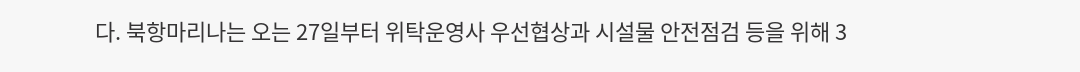다. 북항마리나는 오는 27일부터 위탁운영사 우선협상과 시설물 안전점검 등을 위해 3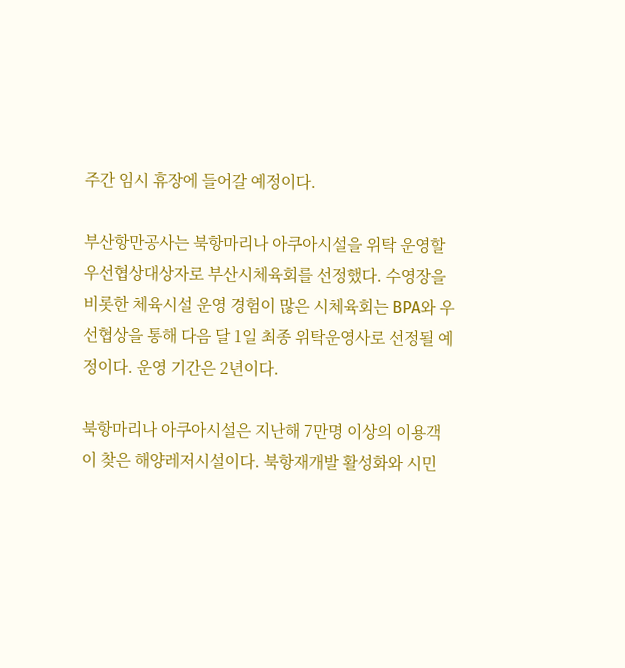주간 임시 휴장에 들어갈 예정이다.

부산항만공사는 북항마리나 아쿠아시설을 위탁 운영할 우선협상대상자로 부산시체육회를 선정했다. 수영장을 비롯한 체육시설 운영 경험이 많은 시체육회는 BPA와 우선협상을 통해 다음 달 1일 최종 위탁운영사로 선정될 예정이다. 운영 기간은 2년이다.

북항마리나 아쿠아시설은 지난해 7만명 이상의 이용객이 찾은 해양레저시설이다. 북항재개발 활성화와 시민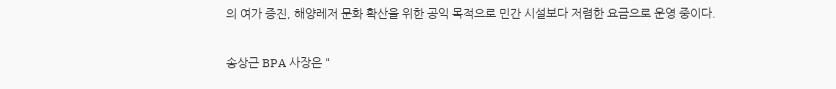의 여가 증진, 해양레저 문화 확산을 위한 공익 목적으로 민간 시설보다 저렴한 요금으로 운영 중이다.

송상근 BPA 사장은 "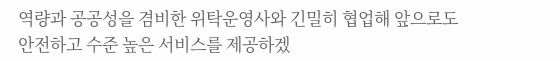역량과 공공성을 겸비한 위탁운영사와 긴밀히 협업해 앞으로도 안전하고 수준 높은 서비스를 제공하겠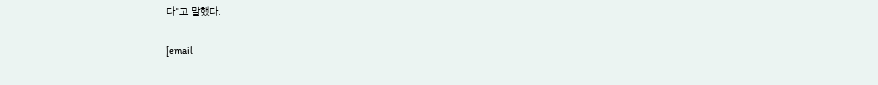다"고 말했다.

[email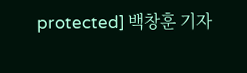protected] 백창훈 기자